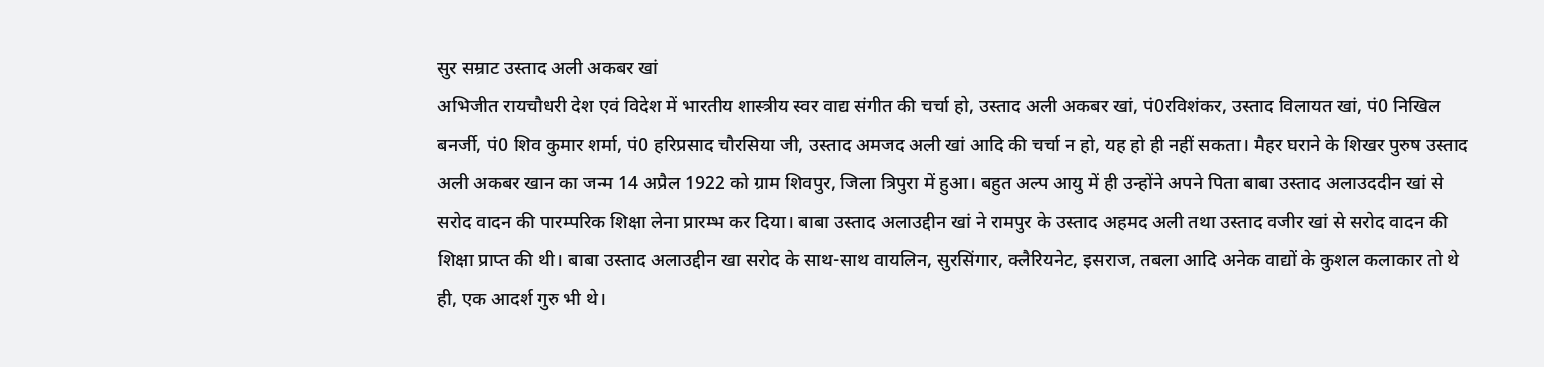सुर सम्राट उस्ताद अली अकबर खां
अभिजीत रायचौधरी देश एवं विदेश में भारतीय शास्त्रीय स्वर वाद्य संगीत की चर्चा हो, उस्ताद अली अकबर खां, पं0रविशंकर, उस्ताद विलायत खां, पं0 निखिल बनर्जी, पं0 शिव कुमार शर्मा, पं0 हरिप्रसाद चौरसिया जी, उस्ताद अमजद अली खां आदि की चर्चा न हो, यह हो ही नहीं सकता। मैहर घराने के शिखर पुरुष उस्ताद अली अकबर खान का जन्म 14 अप्रैल 1922 को ग्राम शिवपुर, जिला त्रिपुरा में हुआ। बहुत अल्प आयु में ही उन्होंने अपने पिता बाबा उस्ताद अलाउददीन खां से सरोद वादन की पारम्परिक शिक्षा लेना प्रारम्भ कर दिया। बाबा उस्ताद अलाउद्दीन खां ने रामपुर के उस्ताद अहमद अली तथा उस्ताद वजीर खां से सरोद वादन की शिक्षा प्राप्त की थी। बाबा उस्ताद अलाउद्दीन खा सरोद के साथ-साथ वायलिन, सुरसिंगार, क्लैरियनेट, इसराज, तबला आदि अनेक वाद्यों के कुशल कलाकार तो थे ही, एक आदर्श गुरु भी थे।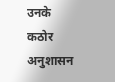उनके कठोर अनुशासन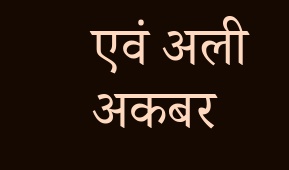एवं अली अकबर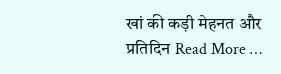खां की कड़ी मेहनत और प्रतिदिन Read More …